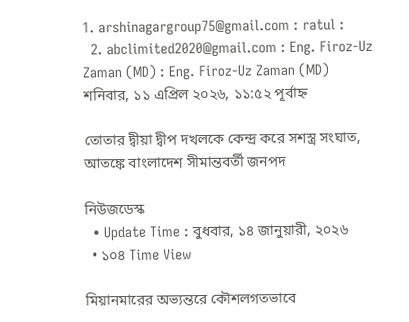1. arshinagargroup75@gmail.com : ratul :
  2. abclimited2020@gmail.com : Eng. Firoz-Uz Zaman (MD) : Eng. Firoz-Uz Zaman (MD)
শনিবার, ১১ এপ্রিল ২০২৬, ১১:৫২ পূর্বাহ্ন

তোতার দ্বীয়া দ্বীপ দখলকে কেন্দ্র করে সশস্ত্র সংঘাত, আতঙ্কে বাংলাদেশ সীমান্তবর্তী জনপদ

নিউজডেস্ক
  • Update Time : বুধবার, ১৪ জানুয়ারী, ২০২৬
  • ১০৪ Time View

মিয়ানমারের অভ্যন্তরে কৌশলগতভাবে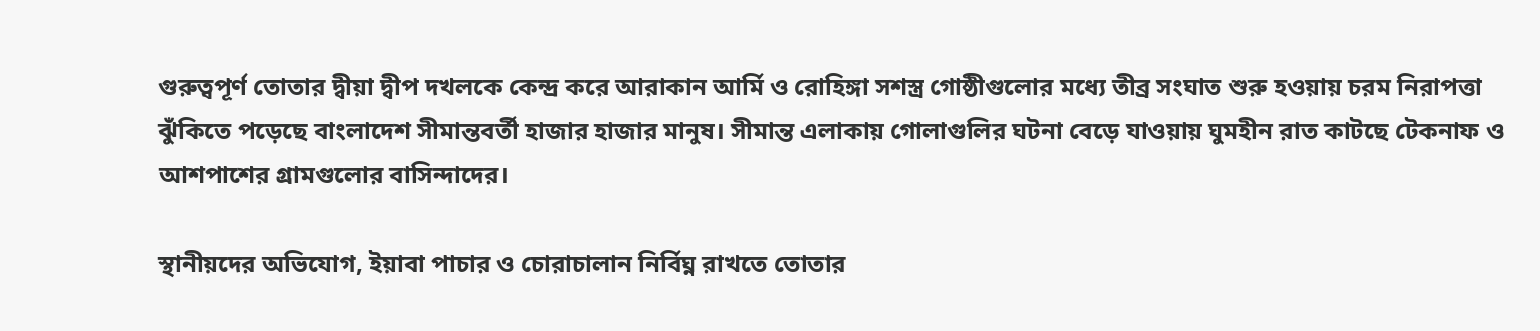গুরুত্বপূর্ণ তোতার দ্বীয়া দ্বীপ দখলকে কেন্দ্র করে আরাকান আর্মি ও রোহিঙ্গা সশস্ত্র গোষ্ঠীগুলোর মধ্যে তীব্র সংঘাত শুরু হওয়ায় চরম নিরাপত্তা ঝুঁকিতে পড়েছে বাংলাদেশ সীমান্তবর্তী হাজার হাজার মানুষ। সীমান্ত এলাকায় গোলাগুলির ঘটনা বেড়ে যাওয়ায় ঘুমহীন রাত কাটছে টেকনাফ ও আশপাশের গ্রামগুলোর বাসিন্দাদের।

স্থানীয়দের অভিযোগ, ইয়াবা পাচার ও চোরাচালান নির্বিঘ্ন রাখতে তোতার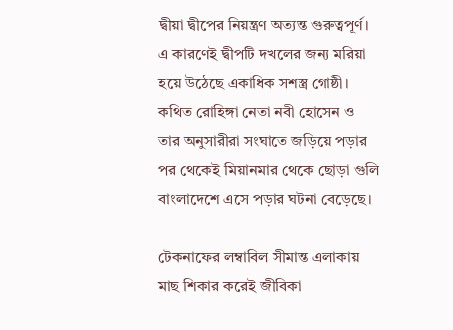দ্বীয়া দ্বীপের নিয়ন্ত্রণ অত্যন্ত গুরুত্বপূর্ণ। এ কারণেই দ্বীপটি দখলের জন্য মরিয়া হয়ে উঠেছে একাধিক সশস্ত্র গোষ্ঠী। কথিত রোহিঙ্গা নেতা নবী হোসেন ও তার অনুসারীরা সংঘাতে জড়িয়ে পড়ার পর থেকেই মিয়ানমার থেকে ছোড়া গুলি বাংলাদেশে এসে পড়ার ঘটনা বেড়েছে।

টেকনাফের লম্বাবিল সীমান্ত এলাকায় মাছ শিকার করেই জীবিকা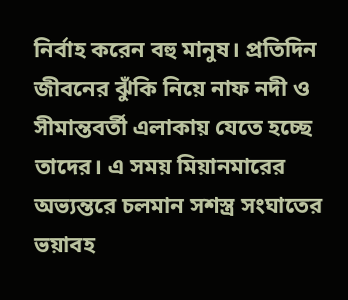নির্বাহ করেন বহু মানুষ। প্রতিদিন জীবনের ঝুঁকি নিয়ে নাফ নদী ও সীমান্তবর্তী এলাকায় যেতে হচ্ছে তাদের। এ সময় মিয়ানমারের অভ্যন্তরে চলমান সশস্ত্র সংঘাতের ভয়াবহ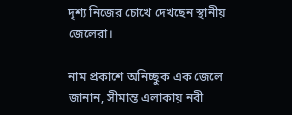দৃশ্য নিজের চোখে দেখছেন স্থানীয় জেলেরা।

নাম প্রকাশে অনিচ্ছুক এক জেলে জানান, সীমান্ত এলাকায় নবী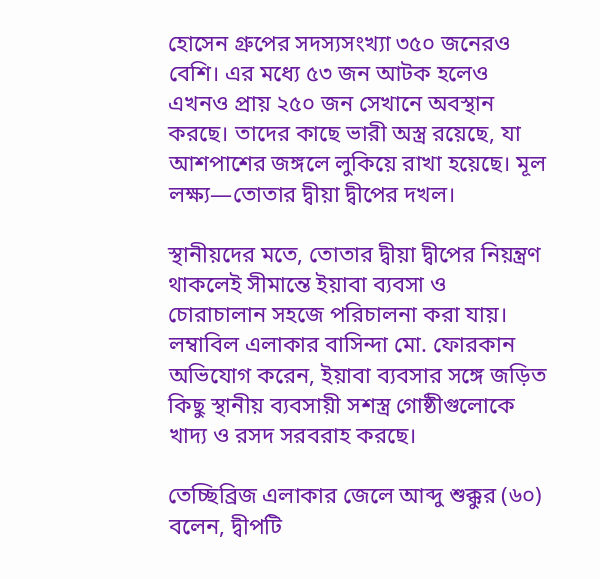হোসেন গ্রুপের সদস্যসংখ্যা ৩৫০ জনেরও বেশি। এর মধ্যে ৫৩ জন আটক হলেও এখনও প্রায় ২৫০ জন সেখানে অবস্থান করছে। তাদের কাছে ভারী অস্ত্র রয়েছে, যা আশপাশের জঙ্গলে লুকিয়ে রাখা হয়েছে। মূল লক্ষ্য—তোতার দ্বীয়া দ্বীপের দখল।

স্থানীয়দের মতে, তোতার দ্বীয়া দ্বীপের নিয়ন্ত্রণ থাকলেই সীমান্তে ইয়াবা ব্যবসা ও চোরাচালান সহজে পরিচালনা করা যায়। লম্বাবিল এলাকার বাসিন্দা মো. ফোরকান অভিযোগ করেন, ইয়াবা ব্যবসার সঙ্গে জড়িত কিছু স্থানীয় ব্যবসায়ী সশস্ত্র গোষ্ঠীগুলোকে খাদ্য ও রসদ সরবরাহ করছে।

তেচ্ছিব্রিজ এলাকার জেলে আব্দু শুক্কুর (৬০) বলেন, দ্বীপটি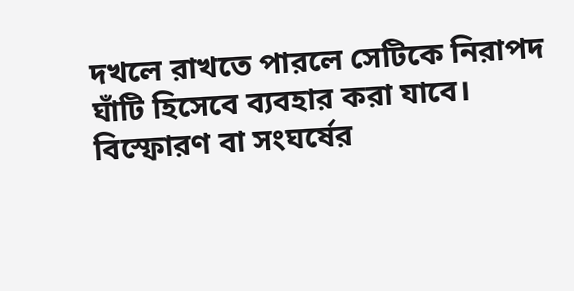দখলে রাখতে পারলে সেটিকে নিরাপদ ঘাঁটি হিসেবে ব্যবহার করা যাবে। বিস্ফোরণ বা সংঘর্ষের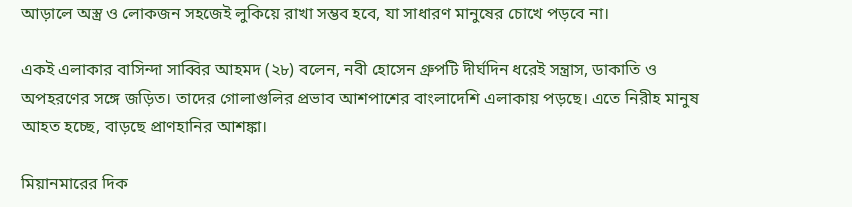আড়ালে অস্ত্র ও লোকজন সহজেই লুকিয়ে রাখা সম্ভব হবে, যা সাধারণ মানুষের চোখে পড়বে না।

একই এলাকার বাসিন্দা সাব্বির আহমদ (২৮) বলেন, নবী হোসেন গ্রুপটি দীর্ঘদিন ধরেই সন্ত্রাস, ডাকাতি ও অপহরণের সঙ্গে জড়িত। তাদের গোলাগুলির প্রভাব আশপাশের বাংলাদেশি এলাকায় পড়ছে। এতে নিরীহ মানুষ আহত হচ্ছে, বাড়ছে প্রাণহানির আশঙ্কা।

মিয়ানমারের দিক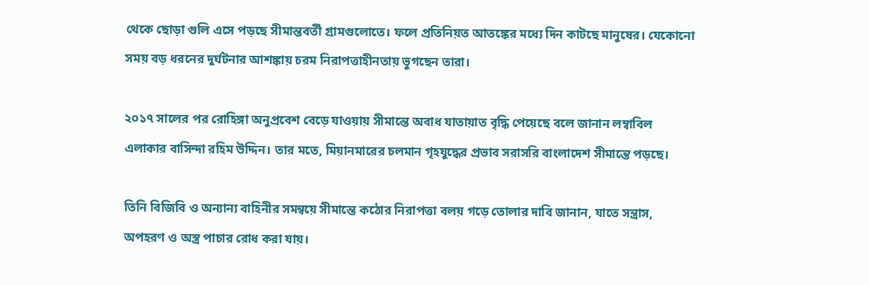থেকে ছোড়া গুলি এসে পড়ছে সীমান্তবর্তী গ্রামগুলোতে। ফলে প্রতিনিয়ত আতঙ্কের মধ্যে দিন কাটছে মানুষের। যেকোনো সময় বড় ধরনের দুর্ঘটনার আশঙ্কায় চরম নিরাপত্তাহীনতায় ভুগছেন তারা।

২০১৭ সালের পর রোহিঙ্গা অনুপ্রবেশ বেড়ে যাওয়ায় সীমান্তে অবাধ যাতায়াত বৃদ্ধি পেয়েছে বলে জানান লম্বাবিল এলাকার বাসিন্দা রহিম উদ্দিন। তার মতে, মিয়ানমারের চলমান গৃহযুদ্ধের প্রভাব সরাসরি বাংলাদেশ সীমান্তে পড়ছে।

তিনি বিজিবি ও অন্যান্য বাহিনীর সমন্বয়ে সীমান্তে কঠোর নিরাপত্তা বলয় গড়ে তোলার দাবি জানান, যাতে সন্ত্রাস, অপহরণ ও অস্ত্র পাচার রোধ করা যায়।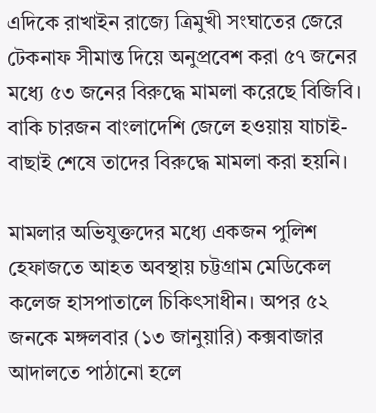এদিকে রাখাইন রাজ্যে ত্রিমুখী সংঘাতের জেরে টেকনাফ সীমান্ত দিয়ে অনুপ্রবেশ করা ৫৭ জনের মধ্যে ৫৩ জনের বিরুদ্ধে মামলা করেছে বিজিবি। বাকি চারজন বাংলাদেশি জেলে হওয়ায় যাচাই-বাছাই শেষে তাদের বিরুদ্ধে মামলা করা হয়নি।

মামলার অভিযুক্তদের মধ্যে একজন পুলিশ হেফাজতে আহত অবস্থায় চট্টগ্রাম মেডিকেল কলেজ হাসপাতালে চিকিৎসাধীন। অপর ৫২ জনকে মঙ্গলবার (১৩ জানুয়ারি) কক্সবাজার আদালতে পাঠানো হলে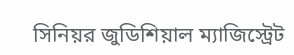সিনিয়র জুডিশিয়াল ম্যাজিস্ট্রেট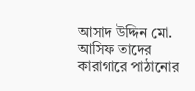আসাদ উদ্দিন মো. আসিফ তাদের কারাগারে পাঠানোর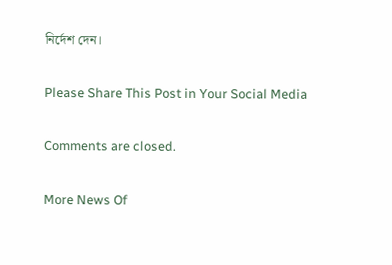নির্দেশ দেন।

Please Share This Post in Your Social Media

Comments are closed.

More News Of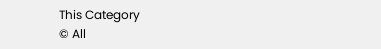This Category
© All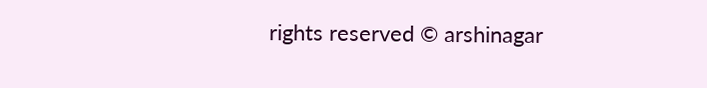rights reserved © arshinagar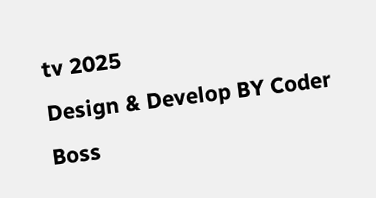tv 2025
Design & Develop BY Coder Boss